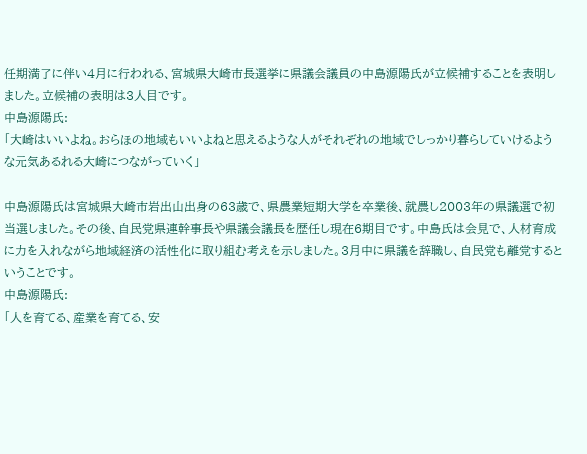任期満了に伴い4月に行われる、宮城県大崎市長選挙に県議会議員の中島源陽氏が立候補することを表明しました。立候補の表明は3人目です。
中島源陽氏:
「大崎はいいよね。おらほの地域もいいよねと思えるような人がそれぞれの地域でしっかり暮らしていけるような元気あるれる大崎につながっていく」

中島源陽氏は宮城県大崎市岩出山出身の63歳で、県農業短期大学を卒業後、就農し2003年の県議選で初当選しました。その後、自民党県連幹事長や県議会議長を歴任し現在6期目です。中島氏は会見で、人材育成に力を入れながら地域経済の活性化に取り組む考えを示しました。3月中に県議を辞職し、自民党も離党するということです。
中島源陽氏:
「人を育てる、産業を育てる、安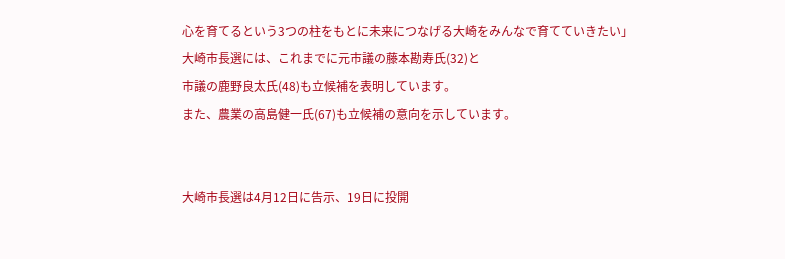心を育てるという3つの柱をもとに未来につなげる大崎をみんなで育てていきたい」
大崎市長選には、これまでに元市議の藤本勘寿氏(32)と
市議の鹿野良太氏(48)も立候補を表明しています。
また、農業の高島健一氏(67)も立候補の意向を示しています。


大崎市長選は4月12日に告示、19日に投開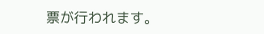票が行われます。